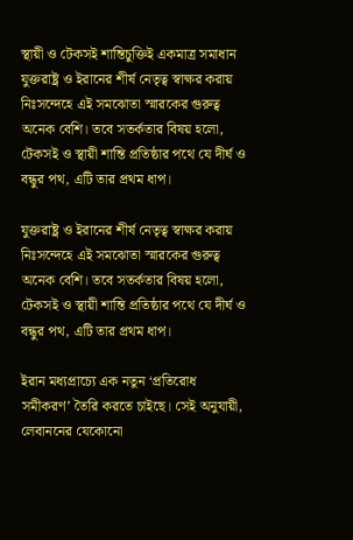স্থায়ী ও টেকসই শান্তিচুক্তিই একমাত্র সমাধান
যুক্তরাষ্ট্র ও ইরানের শীর্ষ নেতৃত্ব স্বাক্ষর করায় নিঃসন্দেহে এই সমঝোতা স্মারকের গুরুত্ব অনেক বেশি। তবে সতর্কতার বিষয় হলো, টেকসই ও স্থায়ী শান্তি প্রতিষ্ঠার পথে যে দীর্ঘ ও বন্ধুর পথ, এটি তার প্রথম ধাপ।

যুক্তরাষ্ট্র ও ইরানের শীর্ষ নেতৃত্ব স্বাক্ষর করায় নিঃসন্দেহে এই সমঝোতা স্মারকের গুরুত্ব অনেক বেশি। তবে সতর্কতার বিষয় হলো, টেকসই ও স্থায়ী শান্তি প্রতিষ্ঠার পথে যে দীর্ঘ ও বন্ধুর পথ, এটি তার প্রথম ধাপ।

ইরান মধ্যপ্রাচ্যে এক নতুন ‘প্রতিরোধ সমীকরণ’ তৈরি করতে চাইছে। সেই অনুযায়ী, লেবাননের যেকোনো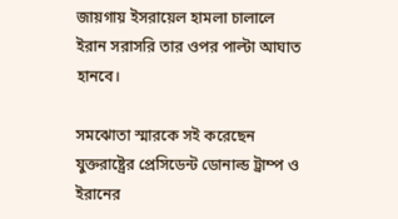জায়গায় ইসরায়েল হামলা চালালে ইরান সরাসরি তার ওপর পাল্টা আঘাত হানবে।

সমঝোতা স্মারকে সই করেছেন যুক্তরাষ্ট্রের প্রেসিডেন্ট ডোনাল্ড ট্রাম্প ও ইরানের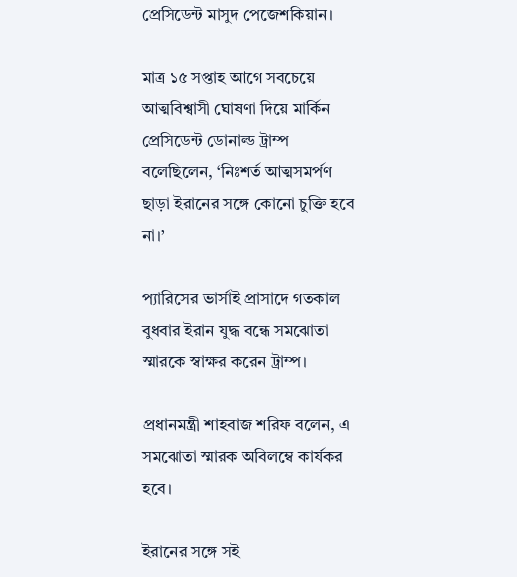প্রেসিডেন্ট মাসুদ পেজেশকিয়ান।

মাত্র ১৫ সপ্তাহ আগে সবচেয়ে আত্মবিশ্বাসী ঘোষণা দিয়ে মার্কিন প্রেসিডেন্ট ডোনাল্ড ট্রাম্প বলেছিলেন, ‘নিঃশর্ত আত্মসমর্পণ ছাড়া ইরানের সঙ্গে কোনো চুক্তি হবে না।’

প্যারিসের ভার্সাই প্রাসাদে গতকাল বুধবার ইরান যুদ্ধ বন্ধে সমঝোতা স্মারকে স্বাক্ষর করেন ট্রাম্প।

প্রধানমন্ত্রী শাহবাজ শরিফ বলেন, এ সমঝোতা স্মারক অবিলম্বে কার্যকর হবে।

ইরানের সঙ্গে সই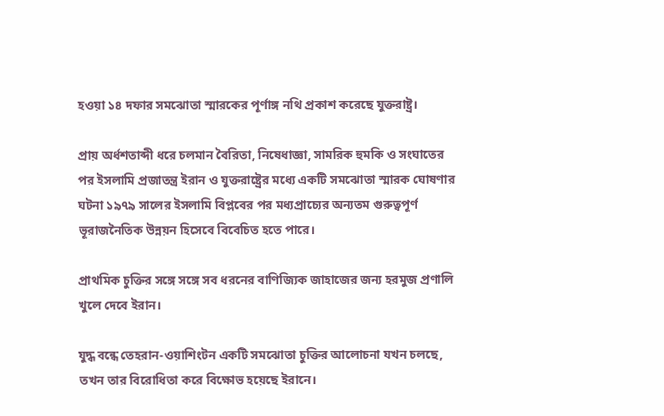হওয়া ১৪ দফার সমঝোতা স্মারকের পূর্ণাঙ্গ নথি প্রকাশ করেছে যুক্তরাষ্ট্র।

প্রায় অর্ধশতাব্দী ধরে চলমান বৈরিতা, নিষেধাজ্ঞা, সামরিক হুমকি ও সংঘাতের পর ইসলামি প্রজাতন্ত্র ইরান ও যুক্তরাষ্ট্রের মধ্যে একটি সমঝোতা স্মারক ঘোষণার ঘটনা ১৯৭৯ সালের ইসলামি বিপ্লবের পর মধ্যপ্রাচ্যের অন্যতম গুরুত্বপূর্ণ ভূরাজনৈতিক উন্নয়ন হিসেবে বিবেচিত হতে পারে।

প্রাথমিক চুক্তির সঙ্গে সঙ্গে সব ধরনের বাণিজ্যিক জাহাজের জন্য হরমুজ প্রণালি খুলে দেবে ইরান।

যুদ্ধ বন্ধে তেহরান-ওয়াশিংটন একটি সমঝোতা চুক্তির আলোচনা যখন চলছে, তখন তার বিরোধিতা করে বিক্ষোভ হয়েছে ইরানে।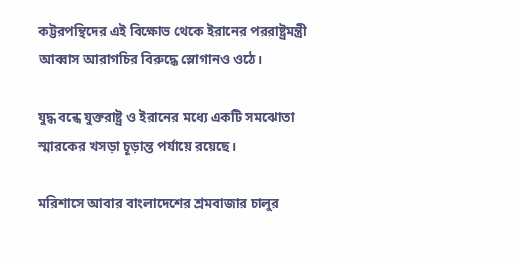কট্টরপন্থিদের এই বিক্ষোভ থেকে ইরানের পররাষ্ট্রমন্ত্রী আব্বাস আরাগচির বিরুদ্ধে স্লোগানও ওঠে।

যুদ্ধ বন্ধে যুক্তরাষ্ট্র ও ইরানের মধ্যে একটি সমঝোতা স্মারকের খসড়া চূড়ান্ত পর্যায়ে রয়েছে।

মরিশাসে আবার বাংলাদেশের শ্রমবাজার চালুর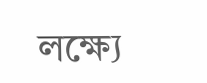লক্ষ্যে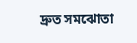দ্রুত সমঝোতা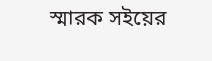স্মারক সইয়ের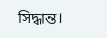সিদ্ধান্ত।